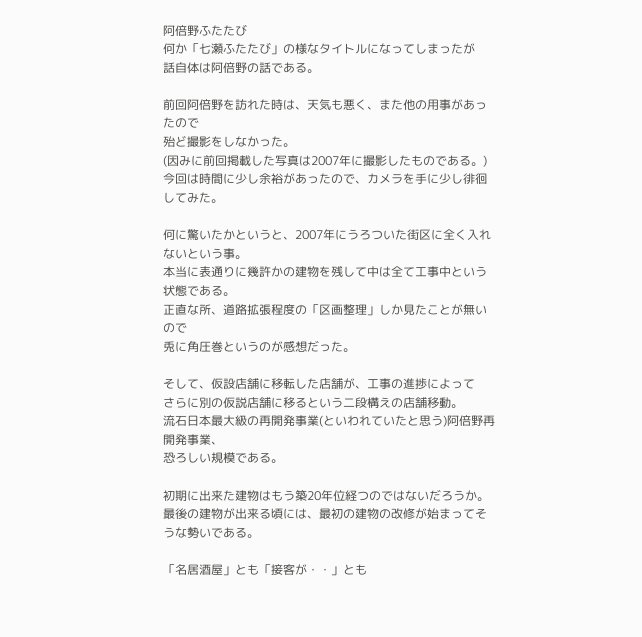阿倍野ふたたび
何か「七瀬ふたたび」の様なタイトルになってしまったが
話自体は阿倍野の話である。

前回阿倍野を訪れた時は、天気も悪く、また他の用事があったので
殆ど撮影をしなかった。
(因みに前回掲載した写真は2007年に撮影したものである。)
今回は時間に少し余裕があったので、カメラを手に少し徘徊してみた。

何に驚いたかというと、2007年にうろついた街区に全く入れないという事。
本当に表通りに幾許かの建物を残して中は全て工事中という状態である。
正直な所、道路拡張程度の「区画整理」しか見たことが無いので
兎に角圧巻というのが感想だった。

そして、仮設店舗に移転した店舗が、工事の進捗によって
さらに別の仮説店舗に移るという二段構えの店舗移動。
流石日本最大級の再開発事業(といわれていたと思う)阿倍野再開発事業、
恐ろしい規模である。

初期に出来た建物はもう築20年位経つのではないだろうか。
最後の建物が出来る頃には、最初の建物の改修が始まってそうな勢いである。

「名居酒屋」とも「接客が・・」とも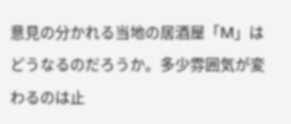意見の分かれる当地の居酒屋「M」は
どうなるのだろうか。多少雰囲気が変わるのは止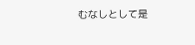むなしとして是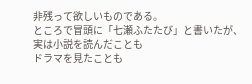非残って欲しいものである。
ところで冒頭に「七瀬ふたたび」と書いたが、実は小説を読んだことも
ドラマを見たことも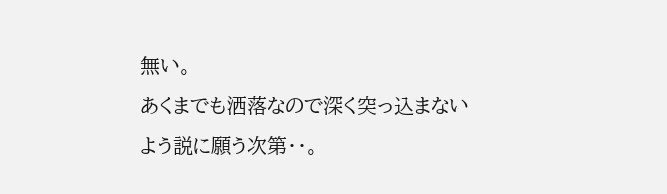無い。
あくまでも洒落なので深く突っ込まないよう説に願う次第・・。